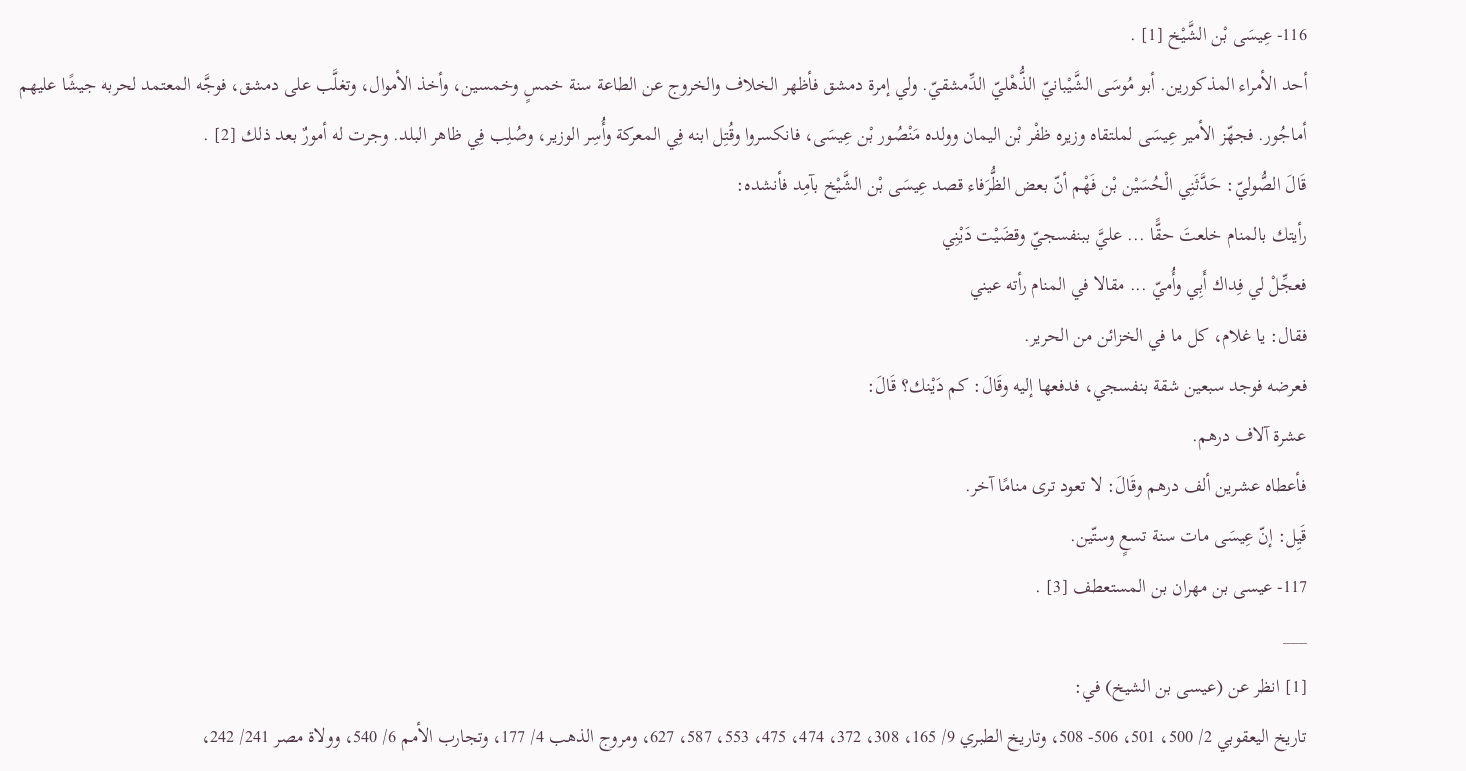116- عِيسَى بْن الشَّيْخ [1] .
أحد الأمراء المذكورين. أبو مُوسَى الشَّيْبانيّ الذُّهْليّ الدِّمشقيّ. ولي إمرة دمشق فأظهر الخلاف والخروج عن الطاعة سنة خمسٍ وخمسين، وأخذ الأموال، وتغلَّب على دمشق، فوجَّه المعتمد لحربه جيشًا عليهم أماجُور. فجهّز الأمير عِيسَى لملتقاه وزيره ظفْر بْن اليمان وولده مَنْصُور بْن عِيسَى، فانكسروا وقُتِل ابنه فِي المعركة وأُسِر الوزير، وصُلِب فِي ظاهر البلد. وجرت له أمورٌ بعد ذلك [2] .
قَالَ الصُّوليّ: حَدَّثَنِي الْحُسَيْن بْن فَهْم أنّ بعض الظُّرَفاء قصد عِيسَى بْن الشَّيْخ بآمِد فأنشده:
رأيتك بالمنام خلعتَ حقًّا ... عليَّ ببنفسجيّ وقضَيْت دَيْنِي
فعجِّلْ لي فِداك أَبِي وأُميّ ... مقالا في المنام رأته عيني
فقال: يا غلام، كل ما في الخزائن من الحرير.
فعرضه فوجد سبعين شقة بنفسجي، فدفعها إليه وقَالَ: كم دَيْنك؟ قَالَ:
عشرة آلاف درهم.
فأعطاه عشرين ألف درهم وقَالَ: لا تعود ترى منامًا آخر.
قَيِل: إنّ عِيسَى مات سنة تسعٍ وستّين.
117- عيسى بن مهران بن المستعطف [3] .
___
[1] انظر عن (عيسى بن الشيخ) في:
تاريخ اليعقوبي 2/ 500، 501، 506- 508، وتاريخ الطبري 9/ 165، 308، 372، 474، 475، 553، 587، 627، ومروج الذهب 4/ 177، وتجارب الأمم 6/ 540، وولاة مصر 241/ 242،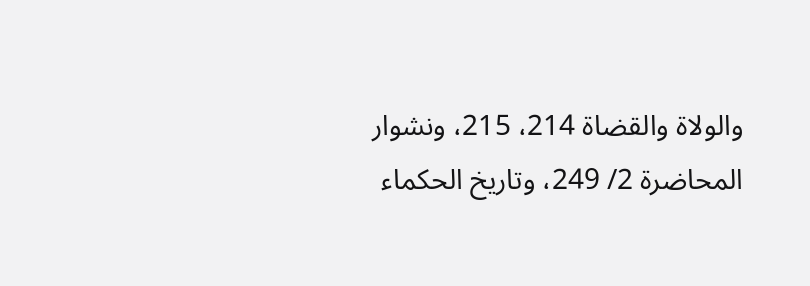والولاة والقضاة 214، 215، ونشوار المحاضرة 2/ 249، وتاريخ الحكماء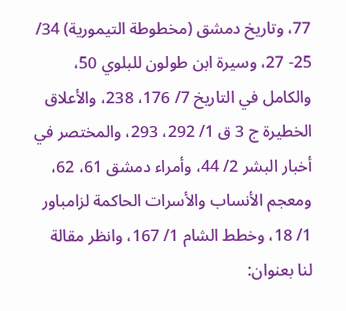77، وتاريخ دمشق (مخطوطة التيمورية) 34/ 25- 27، وسيرة ابن طولون للبلوي 50، والكامل في التاريخ 7/ 176، 238، والأعلاق الخطيرة ج 3 ق 1/ 292، 293، والمختصر في أخبار البشر 2/ 44، وأمراء دمشق 61، 62، ومعجم الأنساب والأسرات الحاكمة لزامباور 1/ 18، وخطط الشام 1/ 167، وانظر مقالة لنا بعنوان: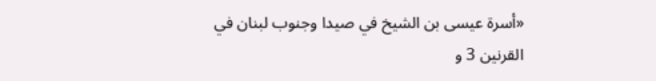«أسرة عيسى بن الشيخ في صيدا وجنوب لبنان في القرنين 3 و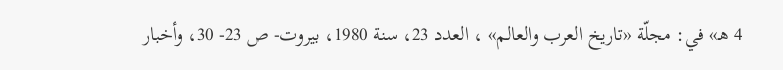4 هـ» في: مجلّة «تاريخ العرب والعالم» ، العدد 23، سنة 1980، بيروت- ص 23- 30، وأخبار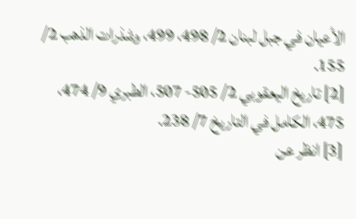الأعيان في جبل لبنان 2/ 498، 499، وشذرات الذهب 2/ 155.
[2] تاريخ اليعقوبي 2/ 505- 507، الطبري 9/ 474، 475، الكامل في التاريخ 7/ 238.
[3] انظر عن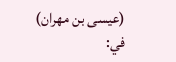(عيسى بن مهران) في: